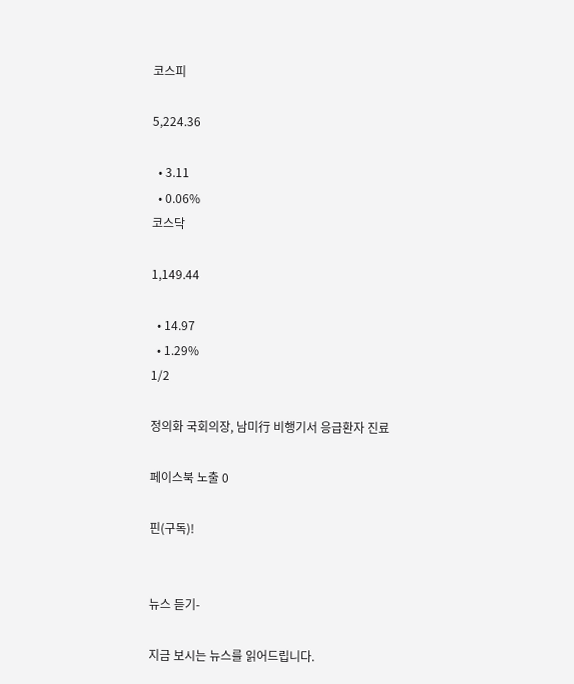코스피

5,224.36

  • 3.11
  • 0.06%
코스닥

1,149.44

  • 14.97
  • 1.29%
1/2

정의화 국회의장, 남미行 비행기서 응급환자 진료

페이스북 노출 0

핀(구독)!


뉴스 듣기-

지금 보시는 뉴스를 읽어드립니다.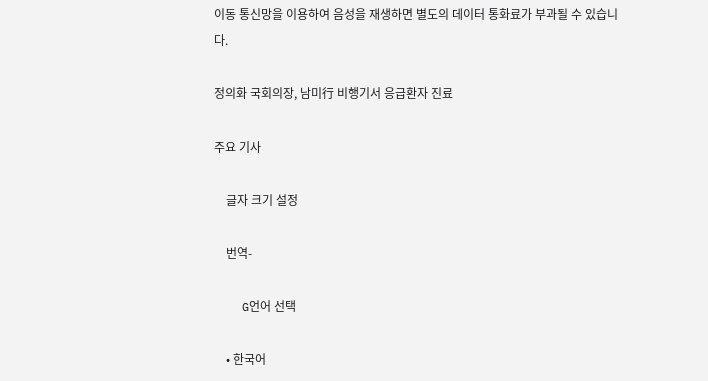이동 통신망을 이용하여 음성을 재생하면 별도의 데이터 통화료가 부과될 수 있습니다.

정의화 국회의장, 남미行 비행기서 응급환자 진료

주요 기사

    글자 크기 설정

    번역-

    G언어 선택

    • 한국어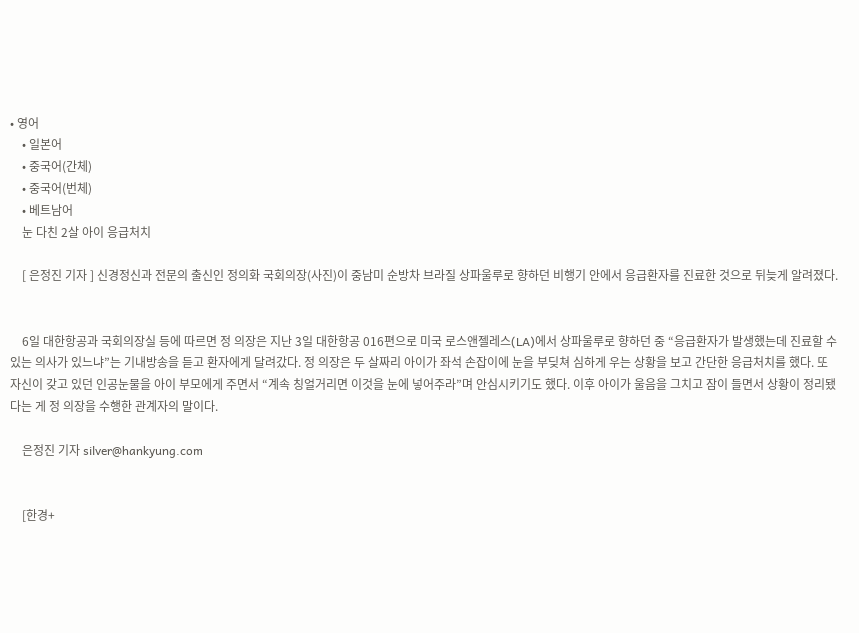• 영어
    • 일본어
    • 중국어(간체)
    • 중국어(번체)
    • 베트남어
    눈 다친 2살 아이 응급처치

    [ 은정진 기자 ] 신경정신과 전문의 출신인 정의화 국회의장(사진)이 중남미 순방차 브라질 상파울루로 향하던 비행기 안에서 응급환자를 진료한 것으로 뒤늦게 알려졌다.


    6일 대한항공과 국회의장실 등에 따르면 정 의장은 지난 3일 대한항공 016편으로 미국 로스앤젤레스(LA)에서 상파울루로 향하던 중 “응급환자가 발생했는데 진료할 수 있는 의사가 있느냐”는 기내방송을 듣고 환자에게 달려갔다. 정 의장은 두 살짜리 아이가 좌석 손잡이에 눈을 부딪쳐 심하게 우는 상황을 보고 간단한 응급처치를 했다. 또 자신이 갖고 있던 인공눈물을 아이 부모에게 주면서 “계속 칭얼거리면 이것을 눈에 넣어주라”며 안심시키기도 했다. 이후 아이가 울음을 그치고 잠이 들면서 상황이 정리됐다는 게 정 의장을 수행한 관계자의 말이다.

    은정진 기자 silver@hankyung.com


    [한경+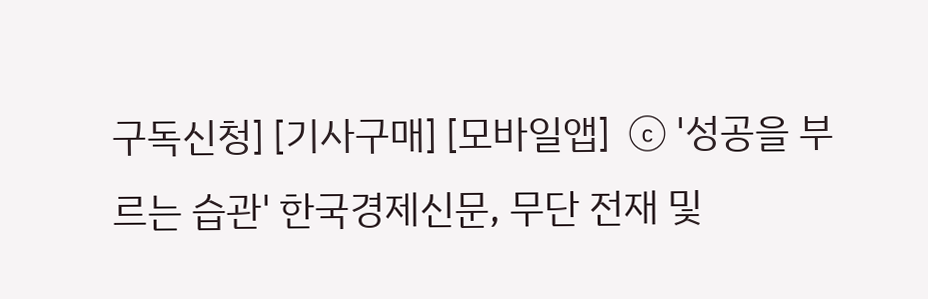구독신청] [기사구매] [모바일앱]  ⓒ '성공을 부르는 습관' 한국경제신문, 무단 전재 및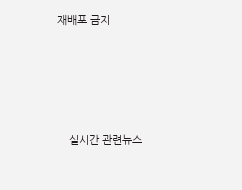재배포 금지







    실시간 관련뉴스